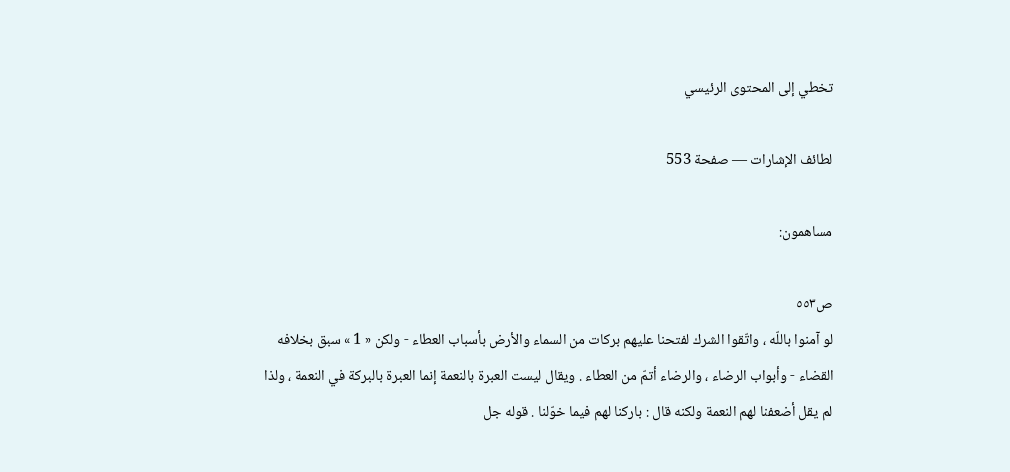تخطي إلى المحتوى الرئيسي

لطائف الإشارات — صفحة 553

مساهمون:

ص٥٥٣
لو آمنوا باللّه ، واتّقوا الشرك لفتحنا عليهم بركات من السماء والأرض بأسباب العطاء - ولكن « 1 » سبق بخلافه القضاء - وأبواب الرضاء ، والرضاء أتمّ من العطاء . ويقال ليست العبرة بالنعمة إنما العبرة بالبركة في النعمة ، ولذا لم يقل أضعفنا لهم النعمة ولكنه قال : باركنا لهم فيما خوّلنا . قوله جل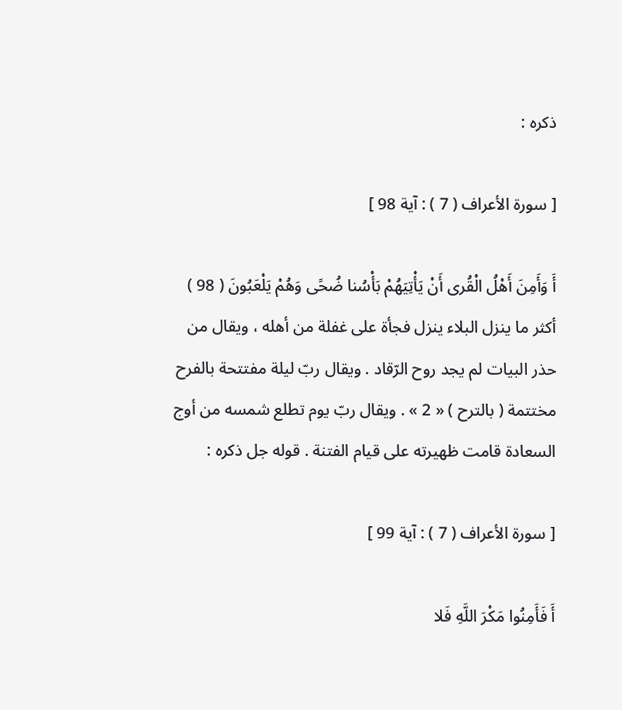ذكره :

[ سورة الأعراف ( 7 ) : آية 98 ]

أَ وَأَمِنَ أَهْلُ الْقُرى أَنْ يَأْتِيَهُمْ بَأْسُنا ضُحًى وَهُمْ يَلْعَبُونَ ( 98 ) أكثر ما ينزل البلاء ينزل فجأة على غفلة من أهله ، ويقال من حذر البيات لم يجد روح الرّقاد . ويقال ربّ ليلة مفتتحة بالفرح مختتمة ( بالترح ) « 2 » . ويقال ربّ يوم تطلع شمسه من أوج السعادة قامت ظهيرته على قيام الفتنة . قوله جل ذكره :

[ سورة الأعراف ( 7 ) : آية 99 ]

أَ فَأَمِنُوا مَكْرَ اللَّهِ فَلا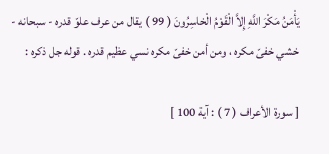يَأْمَنُ مَكْرَ اللَّهِ إِلاَّ الْقَوْمُ الْخاسِرُونَ ( 99 ) يقال من عرف علوّ قدره - سبحانه - خشي خفىّ مكره ، ومن أمن خفىّ مكره نسي عظيم قدره . قوله جل ذكره :

[ سورة الأعراف ( 7 ) : آية 100 ]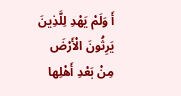أَ وَلَمْ يَهْدِ لِلَّذِينَ يَرِثُونَ الْأَرْضَ مِنْ بَعْدِ أَهْلِها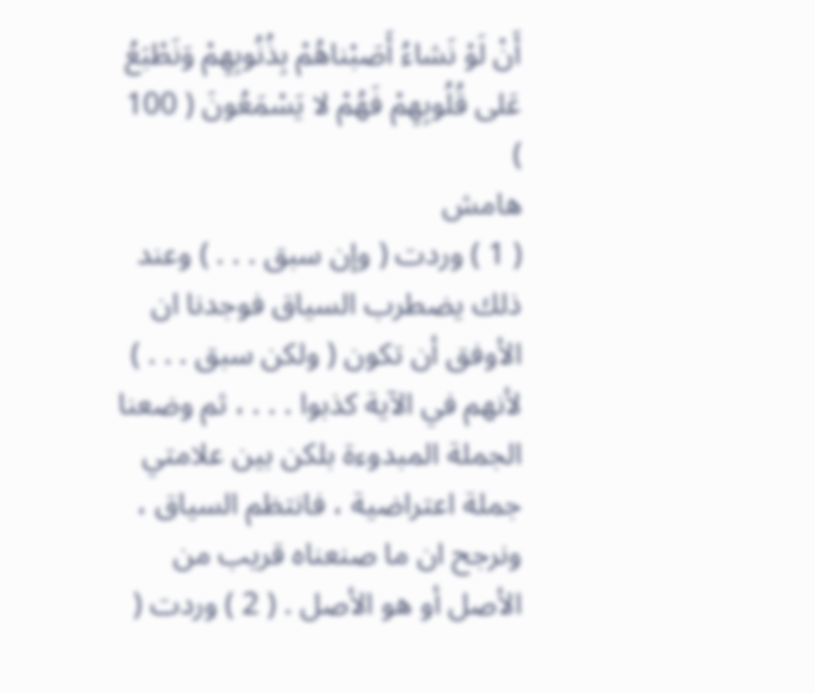أَنْ لَوْ نَشاءُ أَصَبْناهُمْ بِذُنُوبِهِمْ وَنَطْبَعُ عَلى قُلُوبِهِمْ فَهُمْ لا يَسْمَعُونَ ( 100 )
هامش
( 1 ) وردت ( وإن سبق . . . ) وعند ذلك يضطرب السياق فوجدنا ان الأوفق أن تكون ( ولكن سبق . . . ) لأنهم في الآية كذبوا . . . ، ثم وضعنا الجملة المبدوءة بلكن بين علامتي جملة اعتراضية ، فانتظم السياق ، ونرجح ان ما صنعناه قريب من الأصل أو هو الأصل . ( 2 ) وردت (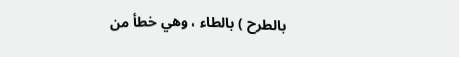بالطرح ) بالطاء ، وهي خطأ من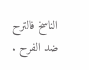الناسخ فالترح ضد الفرح .